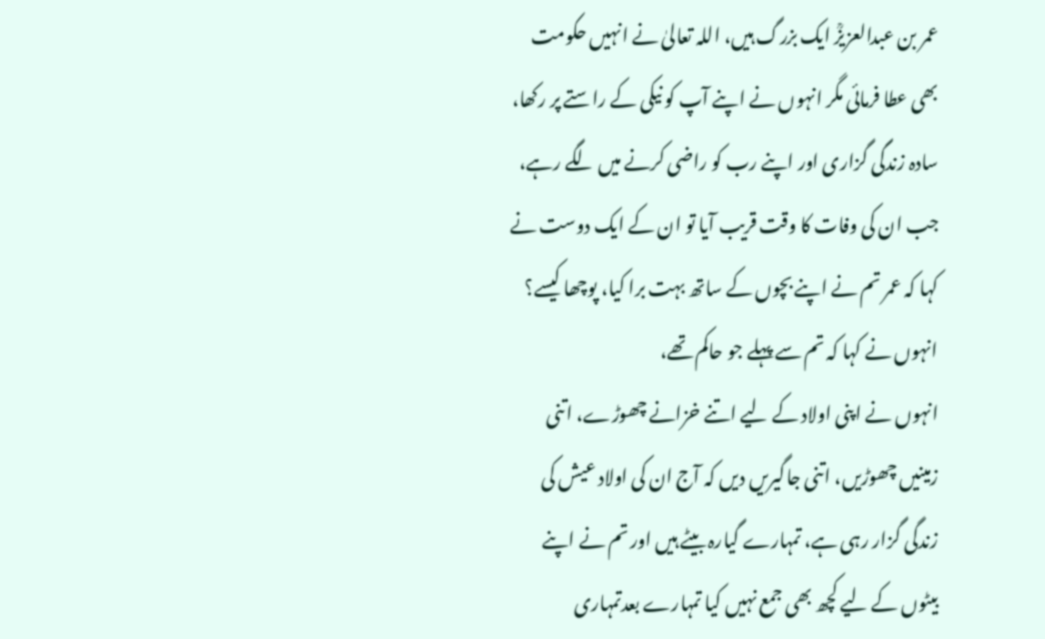عمر بن عبدالعزیزؒ ایک بزرگ ہیں، اللہ تعالیٰ نے انہیں حکومت بھی عطا فرمائی مگر انہوں نے اپنے آپ کو نیکی کے راستے پر رکھا، سادہ زندگی گزاری اور اپنے رب کو راضی کرنے میں لگے رہے، جب ان کی وفات کا وقت قریب آیا تو ان کے ایک دوست نے کہا کہ عمر تم نے اپنے بچوں کے ساتھ بہت برا کیا، پوچھا کیسے؟ انہوں نے کہا کہ تم سے پہلے جو حاکم تھے،
انہوں نے اپنی اولاد کے لیے اتنے خزانے چھوڑے، اتنی زمینیں چھوڑیں، اتنی جاگیریں دیں کہ آج ان کی اولاد عیش کی زندگی گزار رہی ہے، تمہارے گیارہ بیٹے ہیں اور تم نے اپنے بیٹوں کے لیے کچھ بھی جمع نہیں کیا تمہارے بعدتمہاری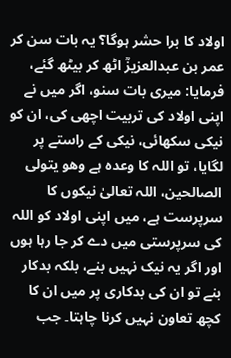اولاد کا برا حشر ہوگا؟ یہ بات سن کر عمر بن عبدالعزیزؒ اٹھ کر بیٹھ گئے، فرمایا: میری بات سنو، اگر میں نے اپنی اولاد کی تربیت اچھی کی، ان کو نیکی سکھائی، نیکی کے راستے پر لگایا، تو اللہ کا وعدہ ہے وھو یتولی الصالحین، اللہ تعالیٰ نیکوں کا سرپرست ہے، میں اپنی اولاد کو اللہ کی سرپرستی میں دے کر جا رہا ہوں اور اگر یہ نیک نہیں بنے، بلکہ بدکار بنے تو ان کی بدکاری پر میں ان کا کچھ تعاون نہیں کرنا چاہتا۔ جب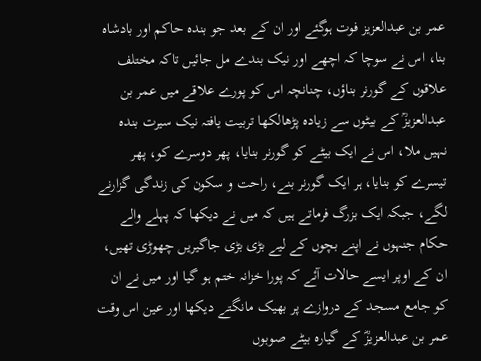عمر بن عبدالعزیز فوت ہوگئے اور ان کے بعد جو بندہ حاکم اور بادشاہ بنا، اس نے سوچا کہ اچھے اور نیک بندے مل جائیں تاکہ مختلف علاقوں کے گورنر بناؤں، چنانچہ اس کو پورے علاقے میں عمر بن عبدالعزیزؒ کے بیٹوں سے زیادہ پڑھالکھا تربیت یافتہ نیک سیرت بندہ نہیں ملا، اس نے ایک بیٹے کو گورنر بنایا، پھر دوسرے کو، پھر تیسرے کو بنایا، ہر ایک گورنر بنے، راحت و سکون کی زندگی گزارنے لگے، جبکہ ایک بزرگ فرماتے ہیں کہ میں نے دیکھا کہ پہلے والے حکام جنہوں نے اپنے بچوں کے لیے بڑی بڑی جاگیریں چھوڑی تھیں، ان کے اوپر ایسے حالات آئے کہ پورا خزانہ ختم ہو گیا اور میں نے ان کو جامع مسجد کے دروازے پر بھیک مانگتے دیکھا اور عین اس وقت عمر بن عبدالعزیزؓ کے گیارہ بیٹے صوبوں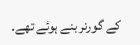کے گورنر بنے ہوئے تھے۔